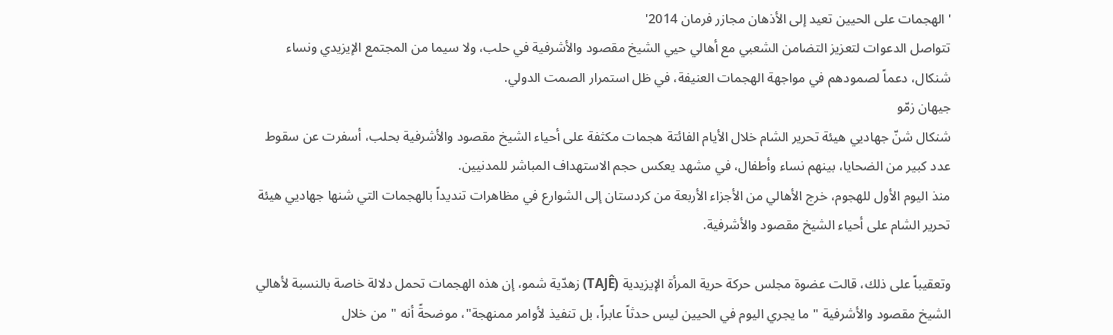'الهجمات على الحيين تعيد إلى الأذهان مجازر فرمان 2014'
تتواصل الدعوات لتعزيز التضامن الشعبي مع أهالي حيي الشيخ مقصود والأشرفية في حلب، ولا سيما من المجتمع الإيزيدي ونساء شنكال، دعماً لصمودهم في مواجهة الهجمات العنيفة، في ظل استمرار الصمت الدولي.
جيهان زمّو
شنكال شنّ جهاديي هيئة تحرير الشام خلال الأيام الفائتة هجمات مكثفة على أحياء الشيخ مقصود والأشرفية بحلب، أسفرت عن سقوط عدد كبير من الضحايا، بينهم نساء وأطفال، في مشهد يعكس حجم الاستهداف المباشر للمدنيين.
منذ اليوم الأول للهجوم، خرج الأهالي من الأجزاء الأربعة من كردستان إلى الشوارع في مظاهرات تنديداً بالهجمات التي شنها جهاديي هيئة تحرير الشام على أحياء الشيخ مقصود والأشرفية.

وتعقيباً على ذلك، قالت عضوة مجلس حركة حرية المرأة الإيزيدية (TAJÊ) زهدّية شمو، إن هذه الهجمات تحمل دلالة خاصة بالنسبة لأهالي الشيخ مقصود والأشرفية "ما يجري اليوم في الحيين ليس حدثاً عابراً، بل تنفيذ لأوامر ممنهجة"، موضحةً أنه "من خلال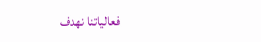فعالياتنا نهدف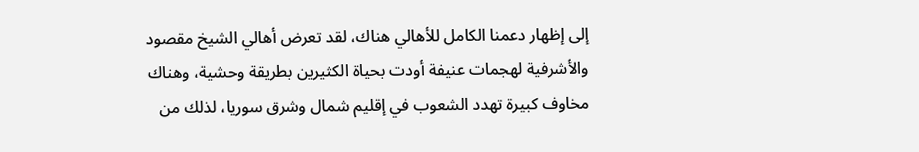إلى إظهار دعمنا الكامل للأهالي هناك، لقد تعرض أهالي الشيخ مقصود والأشرفية لهجمات عنيفة أودت بحياة الكثيرين بطريقة وحشية، وهناك مخاوف كبيرة تهدد الشعوب في إقليم شمال وشرق سوريا، لذلك من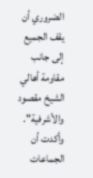الضروري أن يقف الجميع إلى جانب مقاومة أهالي الشيخ مقصود والأشرفية".
وأكدت أن الجماعات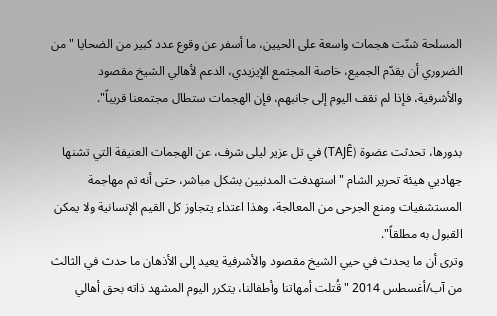المسلحة شنّت هجمات واسعة على الحيين، ما أسفر عن وقوع عدد كبير من الضحايا "من الضروري أن يقدّم الجميع، خاصة المجتمع الإيزيدي، الدعم لأهالي الشيخ مقصود والأشرفية، فإذا لم نقف اليوم إلى جانبهم، فإن الهجمات ستطال مجتمعنا قريباً".

بدورها، تحدثت عضوة (TAJÊ) في تل عزير ليلى شرف، عن الهجمات العنيفة التي تشنها جهاديي هيئة تحرير الشام "استهدفت المدنيين بشكل مباشر، حتى أنه تم مهاجمة المستشفيات ومنع الجرحى من المعالجة، وهذا اعتداء يتجاوز كل القيم الإنسانية ولا يمكن القبول به مطلقاً".
وترى أن ما يحدث في حيي الشيخ مقصود والأشرفية يعيد إلى الأذهان ما حدث في الثالث من آب/أغسطس 2014 "قُتلت أمهاتنا وأطفالنا، يتكرر اليوم المشهد ذاته بحق أهالي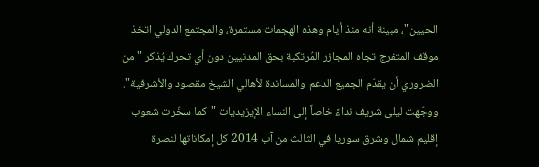الحيين"، مبينة أنه منذ أيام وهذه الهجمات مستمرة، والمجتمع الدولي اتخذ موقف المتفرج تجاه المجازر المُرتكبة بحق المدنيين دون أي تحرك يُذكر "من الضروري أن يقدّم الجميع الدعم والمساندة لأهالي الشيخ مقصود والأشرفية".
ووجّهت ليلى شريف نداءً خاصاً إلى النساء الإيزيديات "كما سخّرت شعوب إقليم شمال وشرق سوريا في الثالث من آب 2014 كل إمكاناتها لنصرة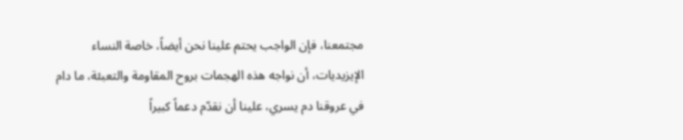مجتمعنا، فإن الواجب يحتم علينا نحن أيضاً، خاصة النساء الإيزيديات، أن نواجه هذه الهجمات بروح المقاومة والتعبئة، ما دام في عروقنا دم يسري، علينا أن نقدّم دعماً كبيراً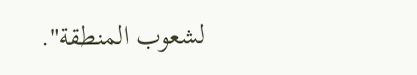لشعوب المنطقة".